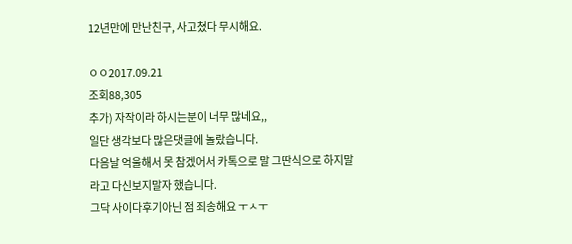12년만에 만난친구, 사고쳤다 무시해요.

ㅇㅇ2017.09.21
조회88,305
추가) 자작이라 하시는분이 너무 많네요,,
일단 생각보다 많은댓글에 놀랐습니다.
다음날 억울해서 못 참겠어서 카톡으로 말 그딴식으로 하지말라고 다신보지말자 했습니다.
그닥 사이다후기아닌 점 죄송해요 ㅜㅅㅜ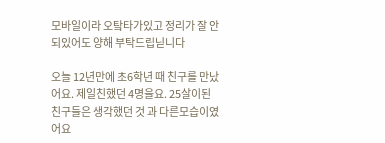모바일이라 오탘타가있고 정리가 잘 안되있어도 양해 부탁드립닏니다

오늘 12년만에 초6학년 때 친구를 만났어요. 제일친했던 4명을요. 25살이된 친구들은 생각했던 것 과 다른모습이였어요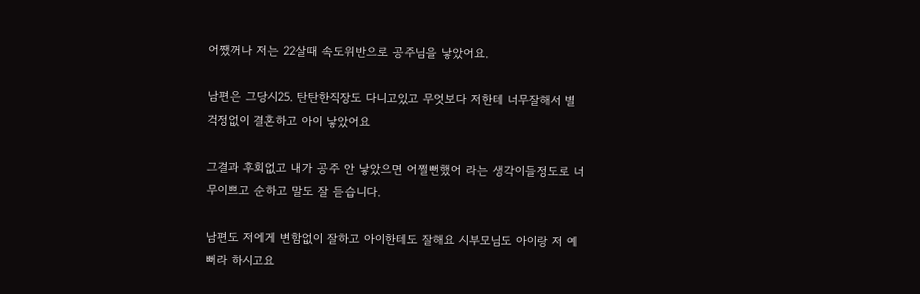어쨌꺼나 저는 22살때 속도위반으로 공주님을 낳았어요.

남편은 그당시25. 탄탄한직장도 다니고있고 무엇보다 저한테 너무잘해서 별 걱정없이 결혼하고 아이 낳았어요

그결과 후회없고 내가 공주 안 낳았으면 어쩔뻔했어 라는 생각이들정도로 너무이쁘고 순하고 말도 잘 듣습니다.

남편도 저에게 변함없이 잘하고 아이한테도 잘해요 시부모님도 아이랑 저 예뻐라 하시고요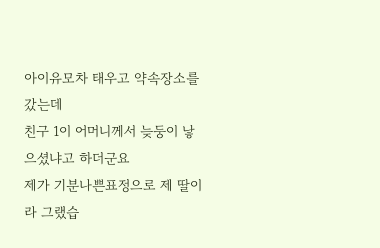아이유모차 태우고 약속장소를갔는데
친구 1이 어머니께서 늦둥이 낳으셨냐고 하더군요
제가 기분나쁜표정으로 제 딸이라 그랬습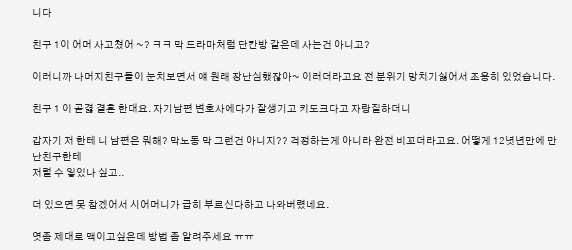니다

친구 1이 어머 사고쳤어 ~? ㅋㅋ 막 드라마처럼 단칸방 같은데 사는건 아니고?

이러니까 나머지친구들이 눈치보면서 얘 원래 장난심했잖아~ 이러더라고요 전 분위기 망치기싫어서 조용히 있었습니다.

친구 1 이 곧겷 결혼 한대요. 자기남편 변호사에다가 잘생기고 키도크다고 자랑질하더니

갑자기 저 한테 니 남편은 뭐해? 막노동 막 그런건 아니지?? 걱정하는게 아니라 완전 비꼬더라고요. 어떻게 12녓년만에 만난친구한테
저럴 수 잏있나 싶고..

더 있으면 못 참겠어서 시어머니가 급히 부르신다하고 나와버렸네요.

엿좀 제대로 맥이고싶은데 방법 좀 알려주세요 ㅠㅠ